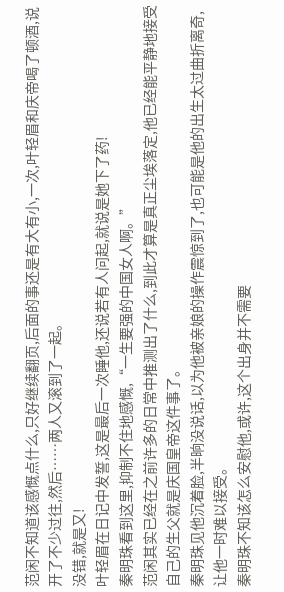范闲不知道该感慨点什么,只好继续翻页,后面的事还是有大有小,一次,叶轻眉和庆帝喝了顿酒,说开了不少过往,然后……两人又滚到了一起。
没错,就是又!
叶轻眉在日记中发誓,这是最后一次睡他,还说若有人问起,就说是她下了药!
秦明珠看到这里,抑制不住地感慨,“一生要强的中国女人啊。”
范闲其实已经在之前许多的日常中推测出了什么,到此才算是真正尘埃落定,他已经能平静地接受自己的生父就是庆国皇帝这件事了。
秦明珠见他沉着脸,半晌没说话,以为他被亲娘的操作震惊到了,也可能是他的出生太过曲折离奇,让他一时难以接受。
秦明珠不知该怎么安慰他,或许,这个出身并不需要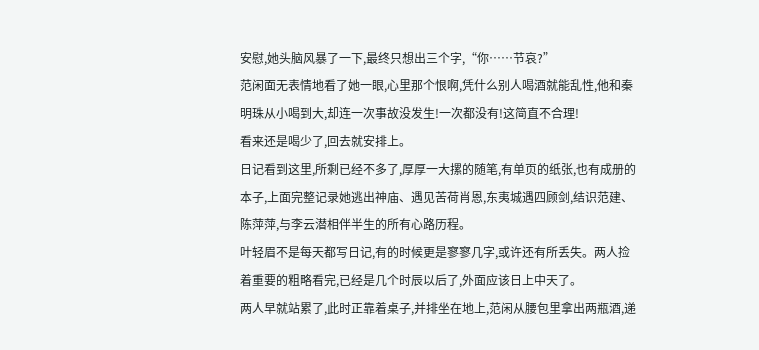安慰,她头脑风暴了一下,最终只想出三个字,“你……节哀?”
范闲面无表情地看了她一眼,心里那个恨啊,凭什么别人喝酒就能乱性,他和秦明珠从小喝到大,却连一次事故没发生!一次都没有!这简直不合理!
看来还是喝少了,回去就安排上。
日记看到这里,所剩已经不多了,厚厚一大摞的随笔,有单页的纸张,也有成册的本子,上面完整记录她逃出神庙、遇见苦荷肖恩,东夷城遇四顾剑,结识范建、陈萍萍,与李云潜相伴半生的所有心路历程。
叶轻眉不是每天都写日记,有的时候更是寥寥几字,或许还有所丢失。两人捡着重要的粗略看完,已经是几个时辰以后了,外面应该日上中天了。
两人早就站累了,此时正靠着桌子,并排坐在地上,范闲从腰包里拿出两瓶酒,递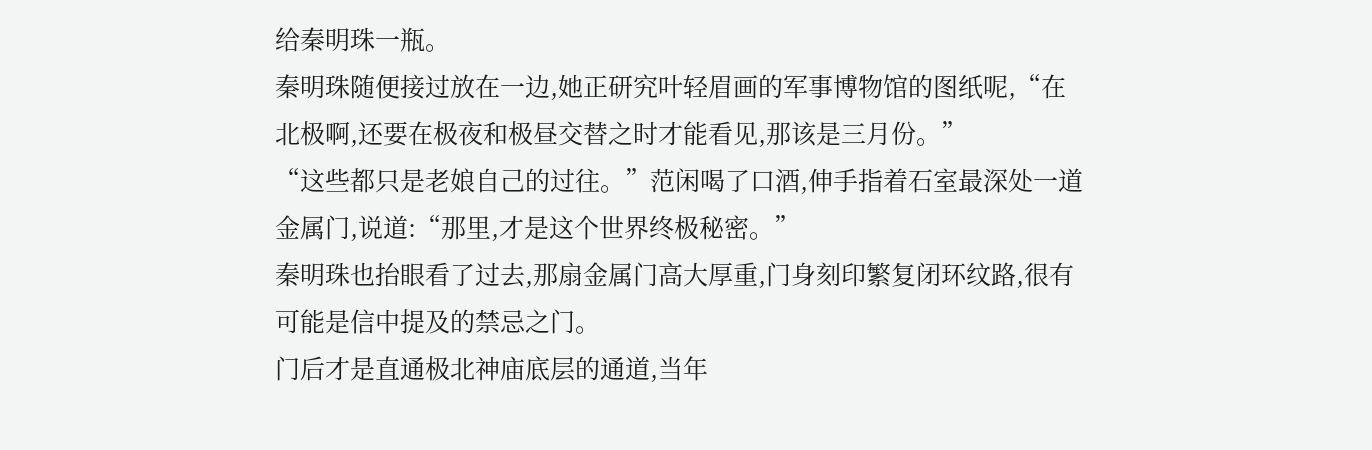给秦明珠一瓶。
秦明珠随便接过放在一边,她正研究叶轻眉画的军事博物馆的图纸呢,“在北极啊,还要在极夜和极昼交替之时才能看见,那该是三月份。”
“这些都只是老娘自己的过往。”范闲喝了口酒,伸手指着石室最深处一道金属门,说道:“那里,才是这个世界终极秘密。”
秦明珠也抬眼看了过去,那扇金属门高大厚重,门身刻印繁复闭环纹路,很有可能是信中提及的禁忌之门。
门后才是直通极北神庙底层的通道,当年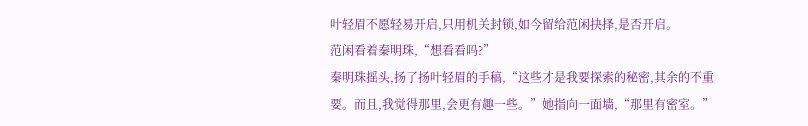叶轻眉不愿轻易开启,只用机关封锁,如今留给范闲抉择,是否开启。
范闲看着秦明珠,“想看看吗?”
秦明珠摇头,扬了扬叶轻眉的手稿,“这些才是我要探索的秘密,其余的不重要。而且,我觉得那里,会更有趣一些。”她指向一面墙,“那里有密室。”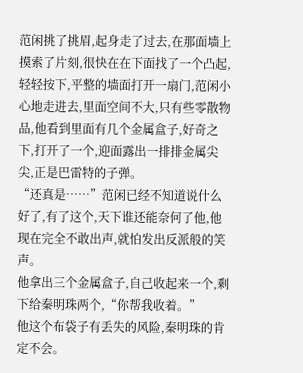范闲挑了挑眉,起身走了过去,在那面墙上摸索了片刻,很快在在下面找了一个凸起,轻轻按下,平整的墙面打开一扇门,范闲小心地走进去,里面空间不大,只有些零散物品,他看到里面有几个金属盒子,好奇之下,打开了一个,迎面露出一排排金属尖尖,正是巴雷特的子弹。
“还真是……”范闲已经不知道说什么好了,有了这个,天下谁还能奈何了他,他现在完全不敢出声,就怕发出反派般的笑声。
他拿出三个金属盒子,自己收起来一个,剩下给秦明珠两个,“你帮我收着。”
他这个布袋子有丢失的风险,秦明珠的肯定不会。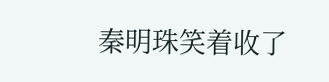秦明珠笑着收了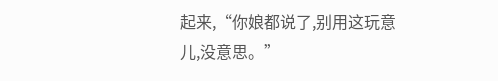起来,“你娘都说了,别用这玩意儿,没意思。”